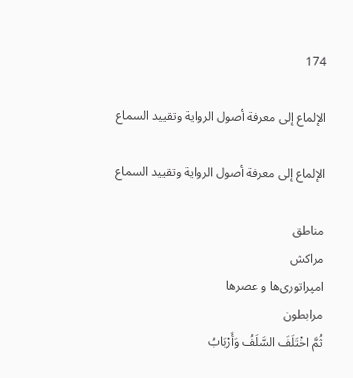174

الإلماع إلى معرفة أصول الرواية وتقييد السماع

الإلماع إلى معرفة أصول الرواية وتقييد السماع

مناطق
مراکش
امپراتوری‌ها و عصرها
مرابطون
ثُمَّ اخْتَلَفَ السَّلَفُ وَأَرْبَابُ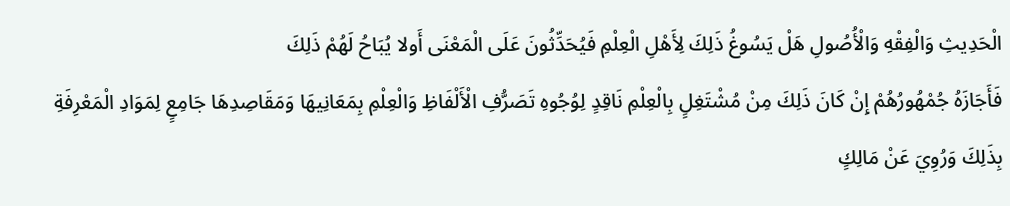الْحَدِيثِ وَالْفِقْهِ وَالْأُصُولِ هَلْ يَسُوغُ ذَلِكَ لِأَهْلِ الْعِلْمِ فَيُحَدِّثُونَ عَلَى الْمَعْنَى أَولا يُبَاحُ لَهُمْ ذَلِكَ
فَأَجَازَهُ جُمْهُورُهُمْ إِنْ كَانَ ذَلِكَ مِنْ مُشْتَغِلٍ بِالْعِلْمِ نَاقِدٍ لِوُجُوهِ تَصَرُّفِ الْأَلْفَاظِ وَالْعِلْمِ بِمَعَانِيهَا وَمَقَاصِدِهَا جَامِعٍ لِمَوَادِ الْمَعْرِفَةِ بِذَلِكَ وَرُوِيَ عَنْ مَالِكٍ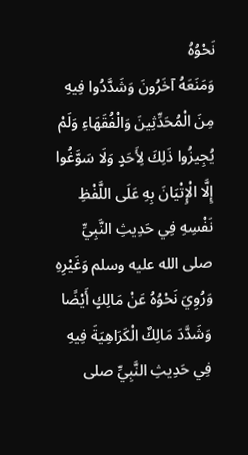نَحْوُهُ
وَمَنَعَهُ آخَرُونَ وَشَدَّدُوا فِيهِ مِنَ الْمُحَدِّثِينَ وَالْفُقَهَاءِ وَلَمْ يُجِيزُوا ذَلِكَ لِأَحَدٍ وَلَا سَوَّغُوا إِلَّا الْإِتْيَانَ بِهِ عَلَى اللَّفْظِ نَفْسِهِ فِي حَدِيثِ النَّبِيِّ صلى الله عليه وسلم وَغَيْرِهِ وَرُوِيَ نَحْوُهُ عَنْ مَالِكٍ أَيْضًا وَشَدَّدَ مَالِكٌ الْكَرَاهِيَةَ فِيهِ فِي حَدِيثِ النَّبِيِّ صلى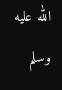الله عليه وسلم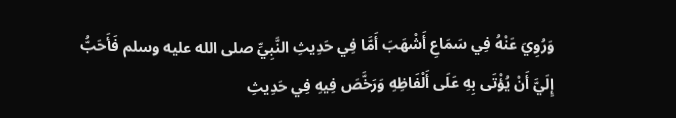وَرُوِيَ عَنْهُ فِي سَمَاعِ أَشْهَبَ أَمَّا فِي حَدِيثِ النَّبِيِّ صلى الله عليه وسلم فَأَحَبُّ إِلَيَّ أَنْ يُؤْتَى بِهِ عَلَى أَلْفَاظِهِ وَرَخَّصَ فِيهِ فِي حَدِيثِ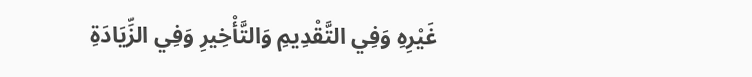غَيْرِهِ وَفِي التَّقْدِيمِ وَالتَّأْخِيرِ وَفِي الزِّيَادَةِ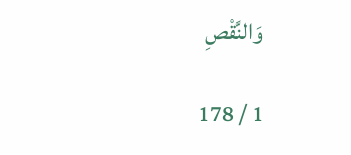وَالنَّقْصِ

1 / 178